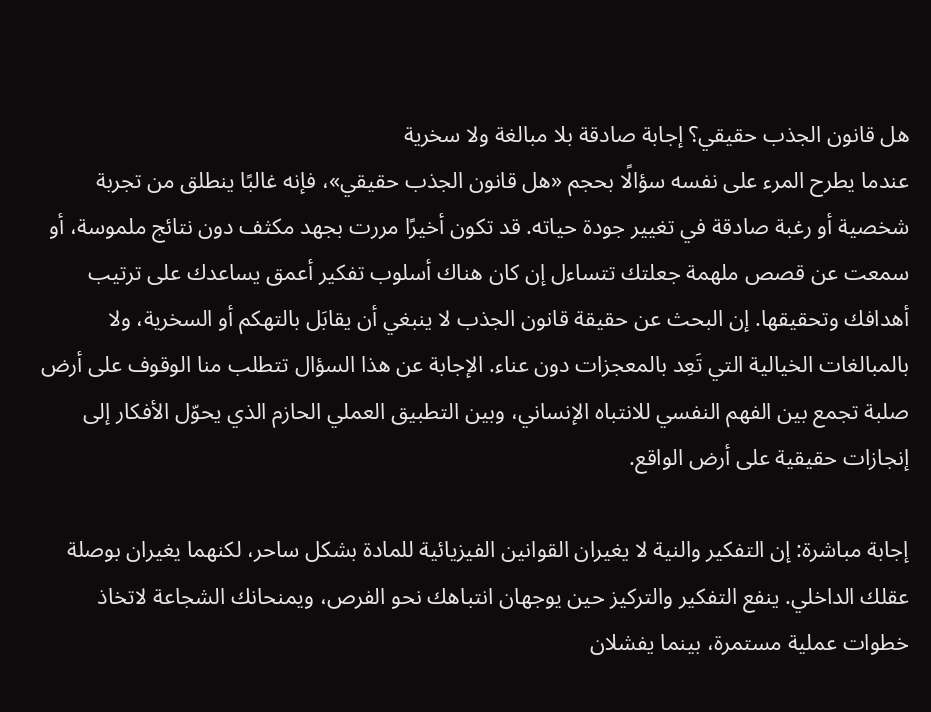هل قانون الجذب حقيقي؟ إجابة صادقة بلا مبالغة ولا سخرية
عندما يطرح المرء على نفسه سؤالًا بحجم «هل قانون الجذب حقيقي»، فإنه غالبًا ينطلق من تجربة شخصية أو رغبة صادقة في تغيير جودة حياته. قد تكون أخيرًا مررت بجهد مكثف دون نتائج ملموسة، أو سمعت عن قصص ملهمة جعلتك تتساءل إن كان هناك أسلوب تفكير أعمق يساعدك على ترتيب أهدافك وتحقيقها. إن البحث عن حقيقة قانون الجذب لا ينبغي أن يقابَل بالتهكم أو السخرية، ولا بالمبالغات الخيالية التي تَعِد بالمعجزات دون عناء. الإجابة عن هذا السؤال تتطلب منا الوقوف على أرض صلبة تجمع بين الفهم النفسي للانتباه الإنساني، وبين التطبيق العملي الحازم الذي يحوّل الأفكار إلى إنجازات حقيقية على أرض الواقع.

إجابة مباشرة: إن التفكير والنية لا يغيران القوانين الفيزيائية للمادة بشكل ساحر، لكنهما يغيران بوصلة عقلك الداخلي. ينفع التفكير والتركيز حين يوجهان انتباهك نحو الفرص، ويمنحانك الشجاعة لاتخاذ خطوات عملية مستمرة، بينما يفشلان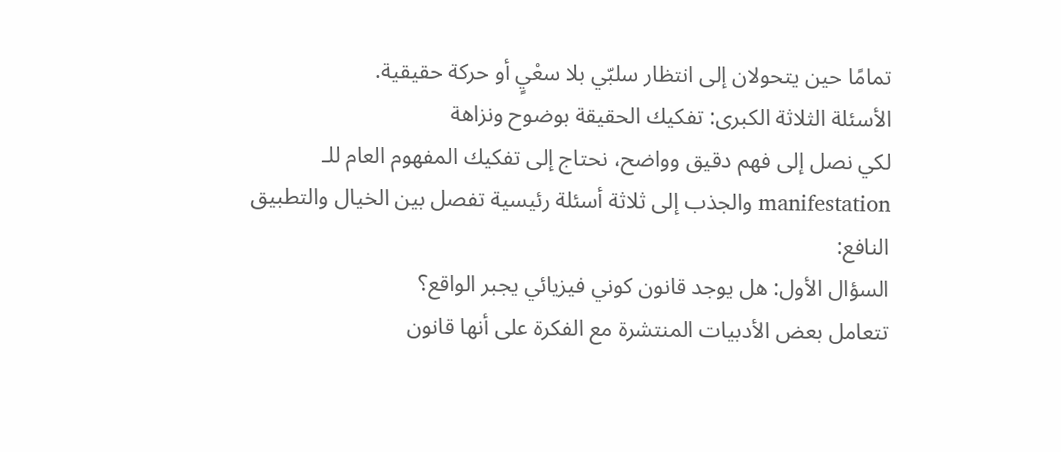تمامًا حين يتحولان إلى انتظار سلبّي بلا سعْيٍ أو حركة حقيقية.
الأسئلة الثلاثة الكبرى: تفكيك الحقيقة بوضوح ونزاهة
لكي نصل إلى فهم دقيق وواضح، نحتاج إلى تفكيك المفهوم العام للـ manifestation والجذب إلى ثلاثة أسئلة رئيسية تفصل بين الخيال والتطبيق النافع:
السؤال الأول: هل يوجد قانون كوني فيزيائي يجبر الواقع؟
تتعامل بعض الأدبيات المنتشرة مع الفكرة على أنها قانون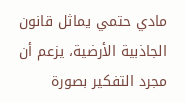مادي حتمي يماثل قانون الجاذبية الأرضية، يزعم أن مجرد التفكير بصورة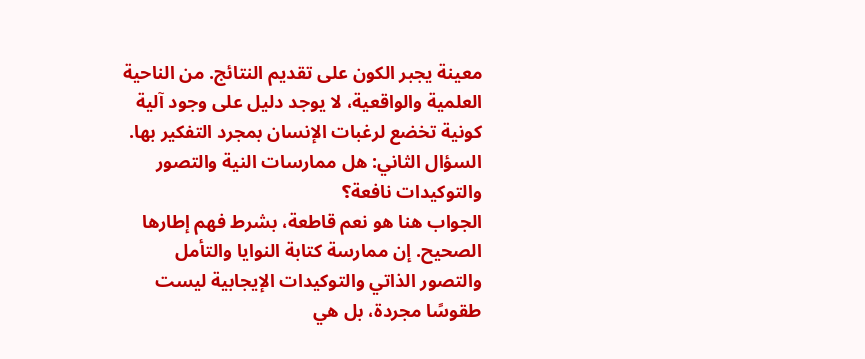معينة يجبر الكون على تقديم النتائج. من الناحية العلمية والواقعية، لا يوجد دليل على وجود آلية كونية تخضع لرغبات الإنسان بمجرد التفكير بها.
السؤال الثاني: هل ممارسات النية والتصور والتوكيدات نافعة؟
الجواب هنا هو نعم قاطعة، بشرط فهم إطارها الصحيح. إن ممارسة كتابة النوايا والتأمل والتصور الذاتي والتوكيدات الإيجابية ليست طقوسًا مجردة، بل هي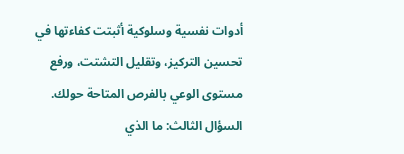أدوات نفسية وسلوكية أثبتت كفاءتها في تحسين التركيز، وتقليل التشتت، ورفع مستوى الوعي بالفرص المتاحة حولك.
السؤال الثالث: ما الذي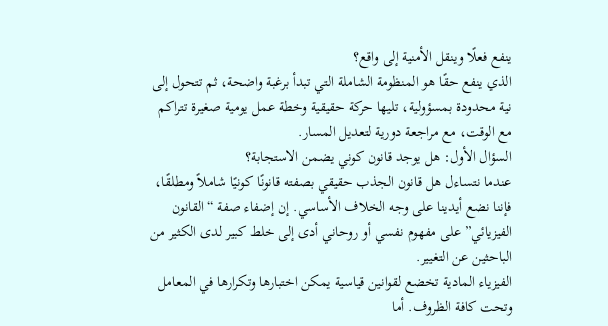ينفع فعلًا وينقل الأمنية إلى واقع؟
الذي ينفع حقًا هو المنظومة الشاملة التي تبدأ برغبة واضحة، ثم تتحول إلى نية محدودة بمسؤولية، تليها حركة حقيقية وخطة عمل يومية صغيرة تتراكم مع الوقت، مع مراجعة دورية لتعديل المسار.
السؤال الأول: هل يوجد قانون كوني يضمن الاستجابة؟
عندما نتساءل هل قانون الجذب حقيقي بصفته قانونًا كونيًا شاملاً ومطلقًا، فإننا نضع أيدينا على وجه الخلاف الأساسي. إن إضفاء صفة “القانون الفيزيائي” على مفهوم نفسي أو روحاني أدى إلى خلط كبير لدى الكثير من الباحثين عن التغيير.
الفيزياء المادية تخضع لقوانين قياسية يمكن اختبارها وتكرارها في المعامل وتحت كافة الظروف. أما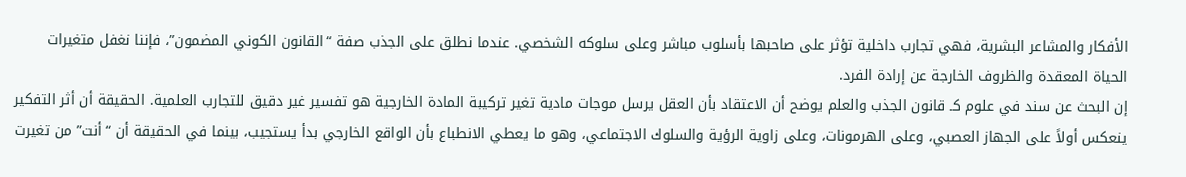الأفكار والمشاعر البشرية، فهي تجارب داخلية تؤثر على صاحبها بأسلوب مباشر وعلى سلوكه الشخصي. عندما نطلق على الجذب صفة “القانون الكوني المضمون”، فإننا نغفل متغيرات الحياة المعقدة والظروف الخارجة عن إرادة الفرد.
إن البحث عن سند في علوم كـ قانون الجذب والعلم يوضح أن الاعتقاد بأن العقل يرسل موجات مادية تغير تركيبة المادة الخارجية هو تفسير غير دقيق للتجارب العلمية. الحقيقة أن أثر التفكير ينعكس أولاً على الجهاز العصبي، وعلى الهرمونات، وعلى زاوية الرؤية والسلوك الاجتماعي، وهو ما يعطي الانطباع بأن الواقع الخارجي بدأ يستجيب، بينما في الحقيقة أن “أنت” من تغيرت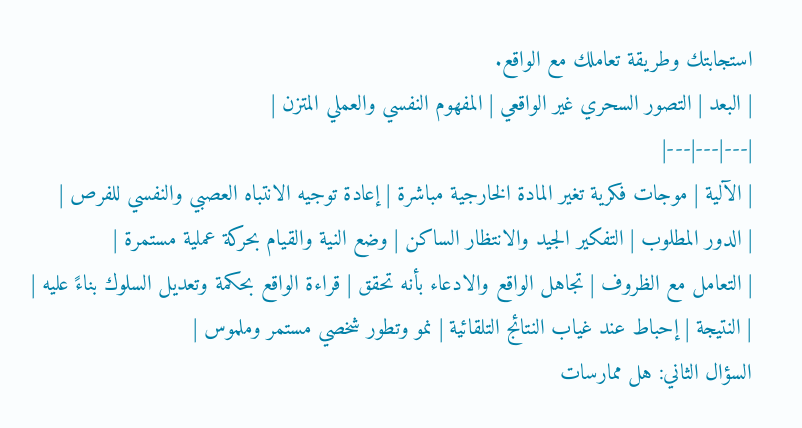استجابتك وطريقة تعاملك مع الواقع.
| البعد | التصور السحري غير الواقعي | المفهوم النفسي والعملي المتزن |
|---|---|---|
| الآلية | موجات فكرية تغير المادة الخارجية مباشرة | إعادة توجيه الانتباه العصبي والنفسي للفرص |
| الدور المطلوب | التفكير الجيد والانتظار الساكن | وضع النية والقيام بحركة عملية مستمرة |
| التعامل مع الظروف | تجاهل الواقع والادعاء بأنه تحقق | قراءة الواقع بحكمة وتعديل السلوك بناءً عليه |
| النتيجة | إحباط عند غياب النتائج التلقائية | نمو وتطور شخصي مستمر وملموس |
السؤال الثاني: هل ممارسات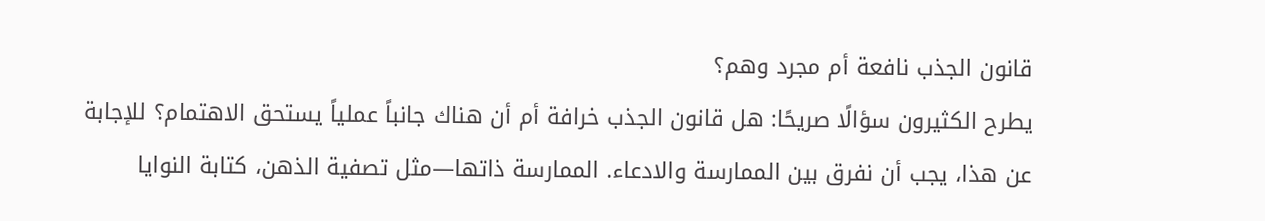قانون الجذب نافعة أم مجرد وهم؟
يطرح الكثيرون سؤالًا صريحًا: هل قانون الجذب خرافة أم أن هناك جانباً عملياً يستحق الاهتمام؟ للإجابة عن هذا، يجب أن نفرق بين الممارسة والادعاء. الممارسة ذاتها—مثل تصفية الذهن، كتابة النوايا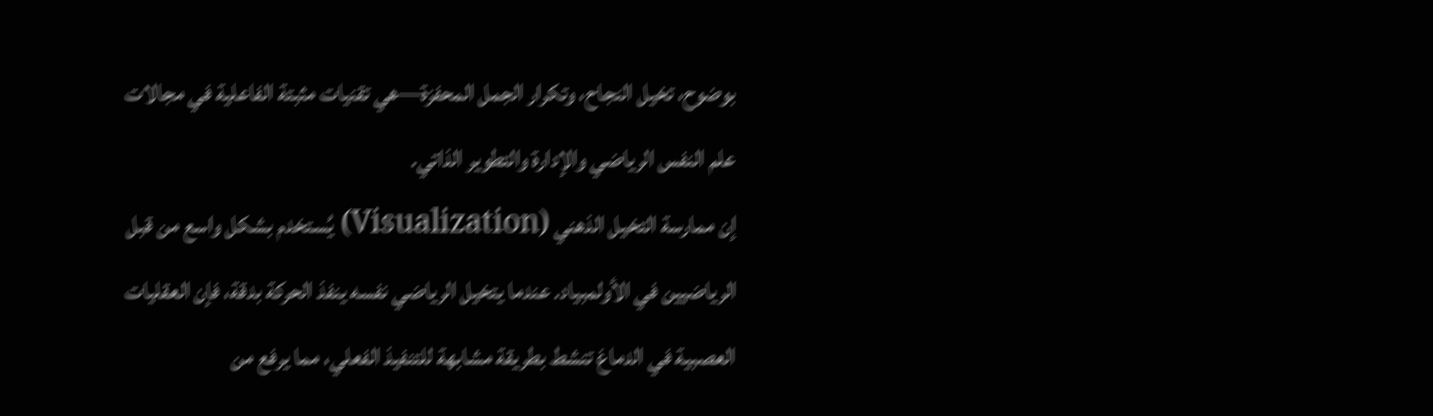بوضوح، تخيل النجاح، وتكرار الجمل المحفزة—هي تقنيات مثبتة الفاعلية في مجالات علم النفس الرياضي والإدارة والتطوير الذاتي.
إن ممارسة التخيل الذهني (Visualization) يُستخدم بشكل واسع من قبل الرياضيين في الأولمبياد. عندما يتخيل الرياضي نفسه ينفذ الحركة بدقة، فإن العقليات العصبية في الدماغ تنشط بطريقة مشابهة للتنفيذ الفعلي، مما يرفع من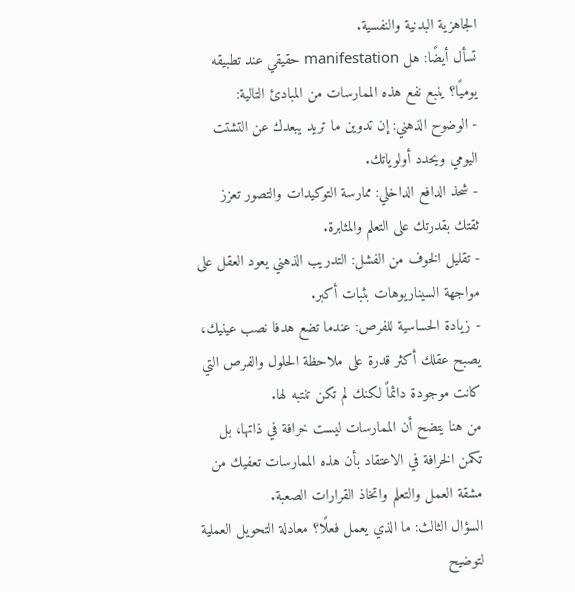الجاهزية البدنية والنفسية.
تسأل أيضًا: هل manifestation حقيقي عند تطبيقه يوميًا؟ ينبع نفع هذه الممارسات من المبادئ التالية:
- الوضوح الذهني: إن تدوين ما تريد يبعدك عن التشتت اليومي ويحدد أولوياتك.
- شحذ الدافع الداخلي: ممارسة التوكيدات والتصور تعزز ثقتك بقدرتك على التعلم والمثابرة.
- تقليل الخوف من الفشل: التدريب الذهني يعود العقل على مواجهة السيناريوهات بثبات أكبر.
- زيادة الحساسية للفرص: عندما تضع هدفا نصب عينيك، يصبح عقلك أكثر قدرة على ملاحظة الحلول والفرص التي كانت موجودة دائماً لكنك لم تكن تنتبه لها.
من هنا يتضح أن الممارسات ليست خرافة في ذاتها، بل تكمن الخرافة في الاعتقاد بأن هذه الممارسات تعفيك من مشقة العمل والتعلم واتخاذ القرارات الصعبة.
السؤال الثالث: ما الذي يعمل فعلًا؟ معادلة التحويل العملية
لتوضيح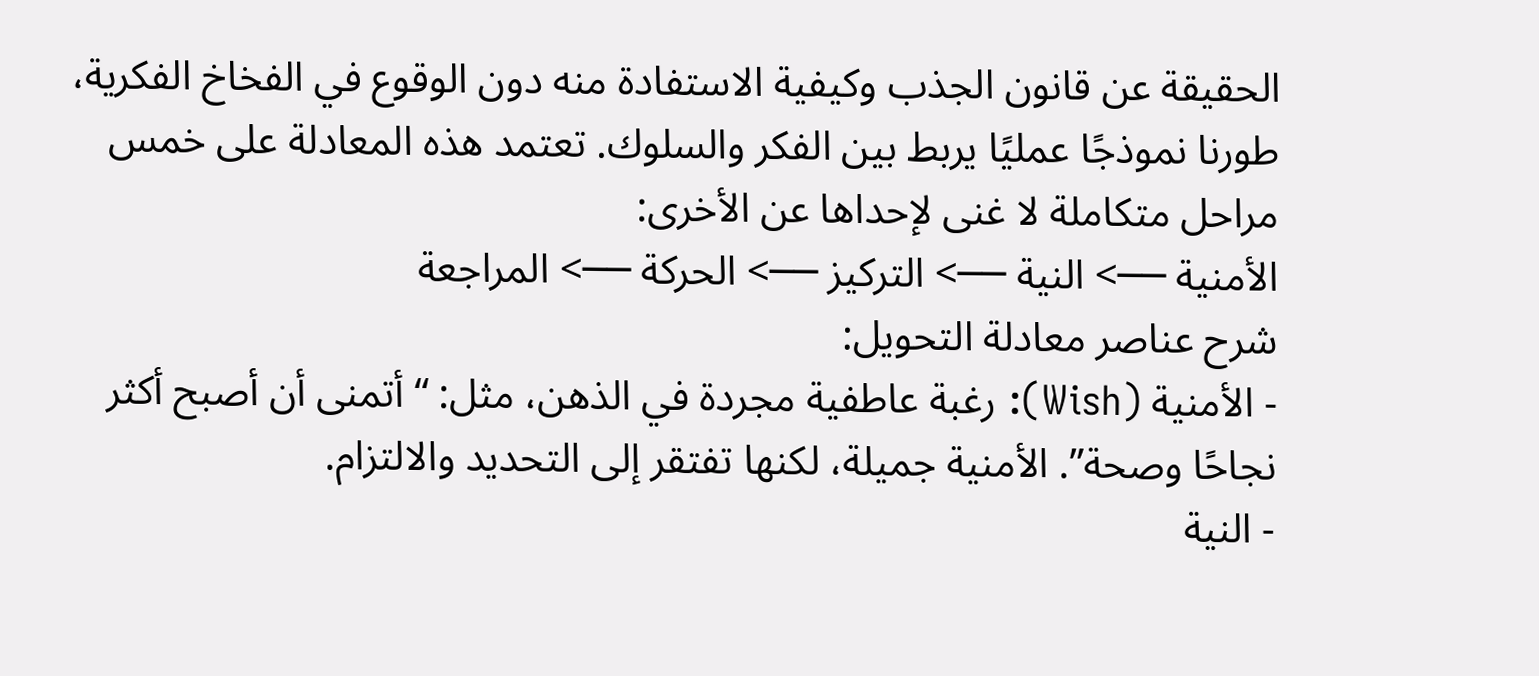الحقيقة عن قانون الجذب وكيفية الاستفادة منه دون الوقوع في الفخاخ الفكرية، طورنا نموذجًا عمليًا يربط بين الفكر والسلوك. تعتمد هذه المعادلة على خمس مراحل متكاملة لا غنى لإحداها عن الأخرى:
الأمنية ──> النية ──> التركيز ──> الحركة ──> المراجعة
شرح عناصر معادلة التحويل:
- الأمنية (Wish): رغبة عاطفية مجردة في الذهن، مثل: “أتمنى أن أصبح أكثر نجاحًا وصحة”. الأمنية جميلة، لكنها تفتقر إلى التحديد والالتزام.
- النية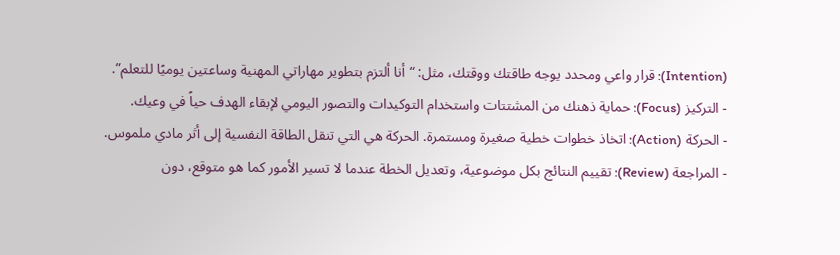(Intention): قرار واعي ومحدد يوجه طاقتك ووقتك، مثل: “أنا ألتزم بتطوير مهاراتي المهنية وساعتين يوميًا للتعلم”.
- التركيز (Focus): حماية ذهنك من المشتتات واستخدام التوكيدات والتصور اليومي لإبقاء الهدف حياً في وعيك.
- الحركة (Action): اتخاذ خطوات خطية صغيرة ومستمرة. الحركة هي التي تنقل الطاقة النفسية إلى أثر مادي ملموس.
- المراجعة (Review): تقييم النتائج بكل موضوعية، وتعديل الخطة عندما لا تسير الأمور كما هو متوقع، دون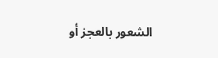الشعور بالعجز أو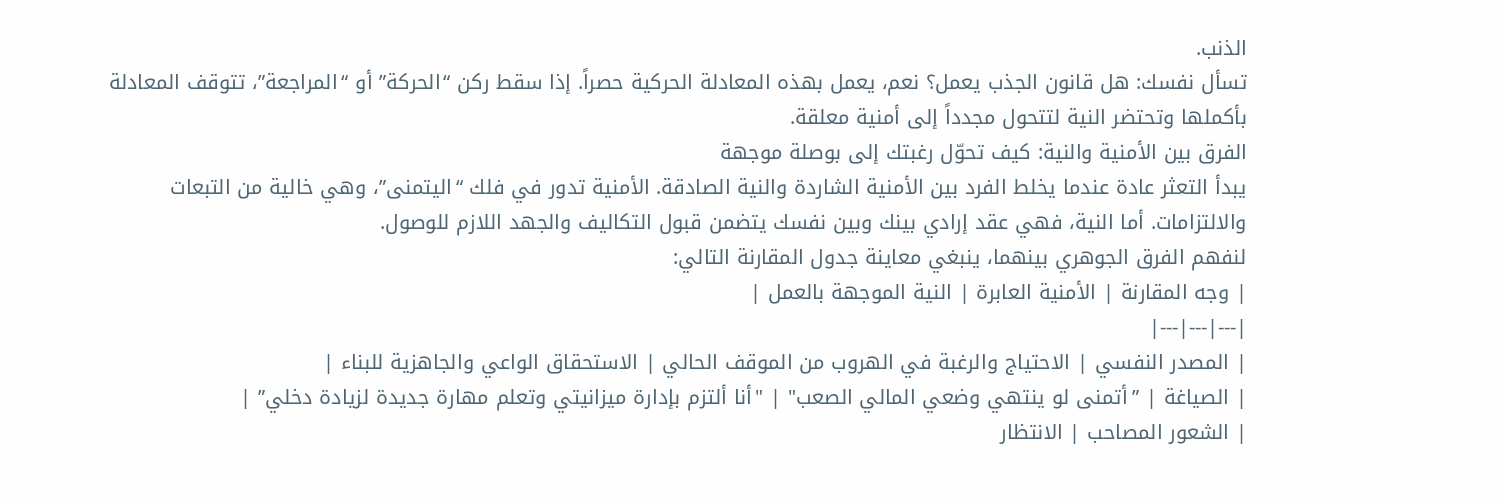الذنب.
تسأل نفسك: هل قانون الجذب يعمل؟ نعم، يعمل بهذه المعادلة الحركية حصراً. إذا سقط ركن “الحركة” أو “المراجعة”، تتوقف المعادلة بأكملها وتحتضر النية لتتحول مجدداً إلى أمنية معلقة.
الفرق بين الأمنية والنية: كيف تحوّل رغبتك إلى بوصلة موجهة
يبدأ التعثر عادة عندما يخلط الفرد بين الأمنية الشاردة والنية الصادقة. الأمنية تدور في فلك “اليتمنى”، وهي خالية من التبعات والالتزامات. أما النية، فهي عقد إرادي بينك وبين نفسك يتضمن قبول التكاليف والجهد اللازم للوصول.
لنفهم الفرق الجوهري بينهما، ينبغي معاينة جدول المقارنة التالي:
| وجه المقارنة | الأمنية العابرة | النية الموجهة بالعمل |
|---|---|---|
| المصدر النفسي | الاحتياج والرغبة في الهروب من الموقف الحالي | الاستحقاق الواعي والجاهزية للبناء |
| الصياغة | ”أتمنى لو ينتهي وضعي المالي الصعب" | "أنا ألتزم بإدارة ميزانيتي وتعلم مهارة جديدة لزيادة دخلي” |
| الشعور المصاحب | الانتظار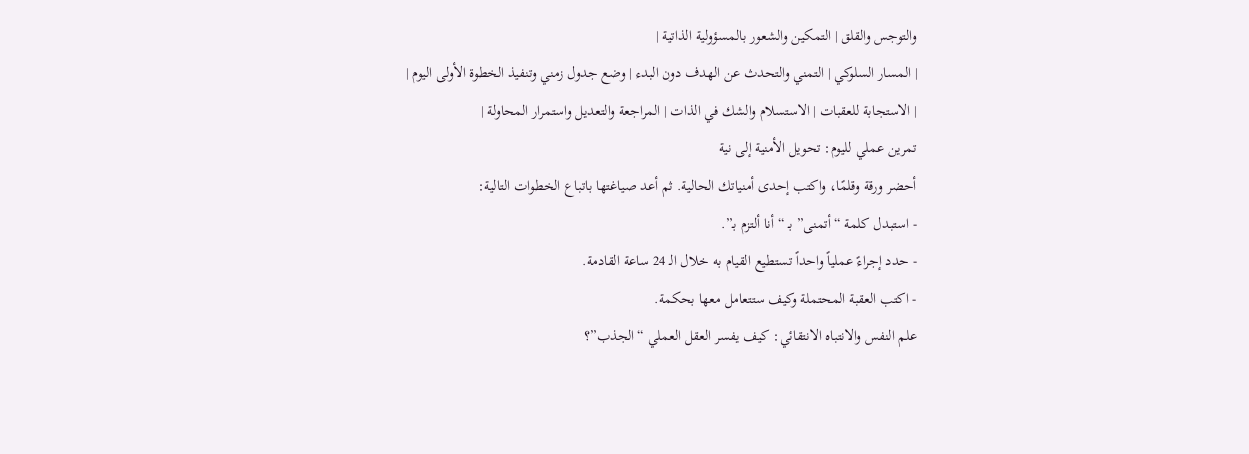والتوجس والقلق | التمكين والشعور بالمسؤولية الذاتية |
| المسار السلوكي | التمني والتحدث عن الهدف دون البدء | وضع جدول زمني وتنفيذ الخطوة الأولى اليوم |
| الاستجابة للعقبات | الاستسلام والشك في الذات | المراجعة والتعديل واستمرار المحاولة |
تمرين عملي لليوم: تحويل الأمنية إلى نية
أحضر ورقة وقلمًا، واكتب إحدى أمنياتك الحالية. ثم أعد صياغتها باتباع الخطوات التالية:
- استبدل كلمة “أتمنى” بـ “أنا ألتزم بـ”.
- حدد إجراءً عملياً واحداً تستطيع القيام به خلال الـ 24 ساعة القادمة.
- اكتب العقبة المحتملة وكيف ستتعامل معها بحكمة.
علم النفس والانتباه الانتقائي: كيف يفسر العقل العملي “الجذب”؟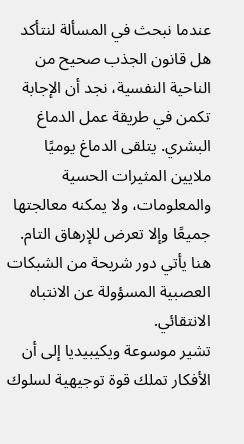عندما نبحث في المسألة لنتأكد هل قانون الجذب صحيح من الناحية النفسية، نجد أن الإجابة تكمن في طريقة عمل الدماغ البشري. يتلقى الدماغ يوميًا ملايين المثيرات الحسية والمعلومات، ولا يمكنه معالجتها جميعًا وإلا تعرض للإرهاق التام. هنا يأتي دور شريحة من الشبكات العصبية المسؤولة عن الانتباه الانتقائي.
تشير موسوعة ويكيبيديا إلى أن الأفكار تملك قوة توجيهية لسلوك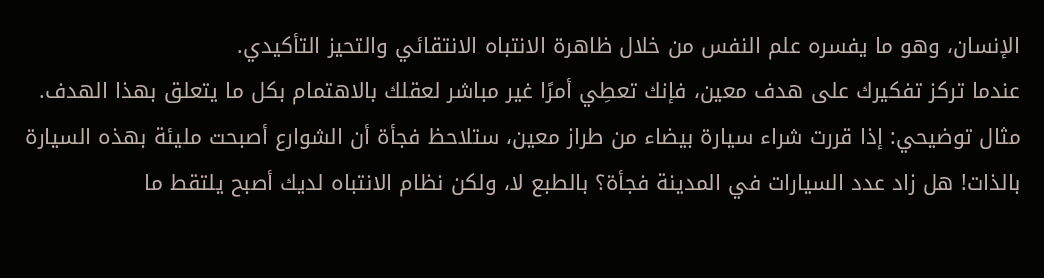الإنسان، وهو ما يفسره علم النفس من خلال ظاهرة الانتباه الانتقائي والتحيز التأكيدي.
عندما تركز تفكيرك على هدف معين، فإنك تعطِي أمرًا غير مباشر لعقلك بالاهتمام بكل ما يتعلق بهذا الهدف.
مثال توضيحي: إذا قررت شراء سيارة بيضاء من طراز معين، ستلاحظ فجأة أن الشوارع أصبحت مليئة بهذه السيارة بالذات! هل زاد عدد السيارات في المدينة فجأة؟ بالطبع لا، ولكن نظام الانتباه لديك أصبح يلتقط ما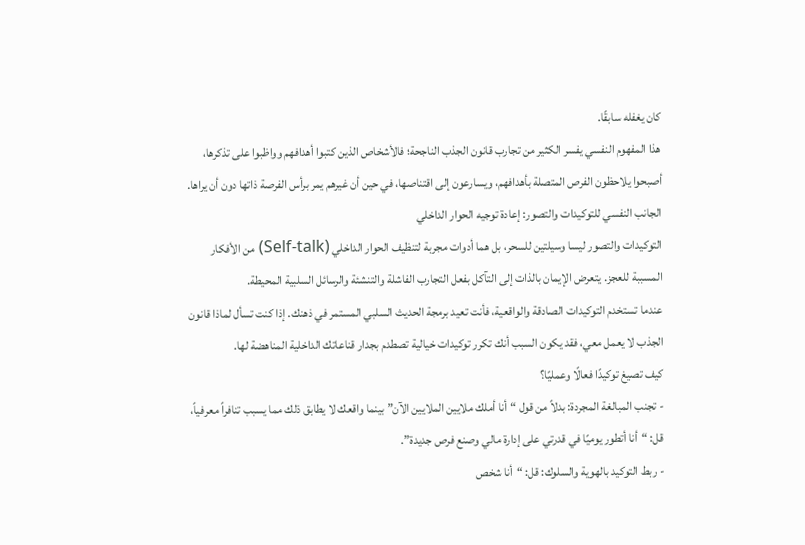كان يغفله سابقًا.
هذا المفهوم النفسي يفسر الكثير من تجارب قانون الجذب الناجحة؛ فالأشخاص الذين كتبوا أهدافهم وواظبوا على تذكرها، أصبحوا يلاحظون الفرص المتصلة بأهدافهم، ويسارعون إلى اقتناصها، في حين أن غيرهم يمر برأس الفرصة ذاتها دون أن يراها.
الجانب النفسي للتوكيدات والتصور: إعادة توجيه الحوار الداخلي
التوكيدات والتصور ليسا وسيلتين للسحر، بل هما أدوات مجربة لتنظيف الحوار الداخلي (Self-talk) من الأفكار المسببة للعجز. يتعرض الإيمان بالذات إلى التآكل بفعل التجارب الفاشلة والتنشئة والرسائل السلبية المحيطة.
عندما تستخدم التوكيدات الصادقة والواقعية، فأنت تعيد برمجة الحديث السلبي المستمر في ذهنك. إذا كنت تسأل لماذا قانون الجذب لا يعمل معي، فقد يكون السبب أنك تكرر توكيدات خيالية تصطدم بجدار قناعاتك الداخلية المناهضة لها.
كيف تصيغ توكيدًا فعالًا وعمليًا؟
- تجنب المبالغة المجردة: بدلاً من قول “أنا أملك ملايين الملايين الآن” بينما واقعك لا يطابق ذلك مما يسبب تنافراً معرفياً، قل: “أنا أتطور يوميًا في قدرتي على إدارة مالي وصنع فرص جديدة”.
- ربط التوكيد بالهوية والسلوك: قل: “أنا شخص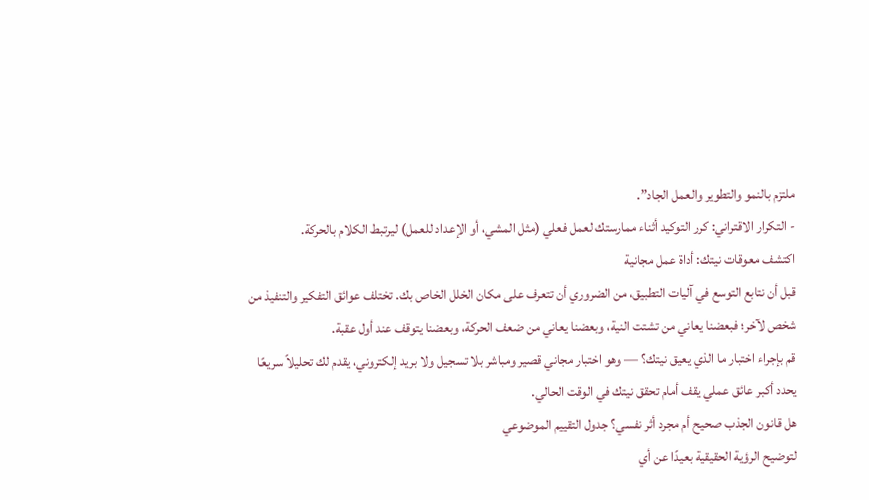ملتزم بالنمو والتطوير والعمل الجاد”.
- التكرار الاقتراني: كرر التوكيد أثناء ممارستك لعمل فعلي (مثل المشي، أو الإعداد للعمل) ليرتبط الكلام بالحركة.
اكتشف معوقات نيتك: أداة عمل مجانية
قبل أن نتابع التوسع في آليات التطبيق، من الضروري أن تتعرف على مكان الخلل الخاص بك. تختلف عوائق التفكير والتنفيذ من شخص لآخر؛ فبعضنا يعاني من تشتت النية، وبعضنا يعاني من ضعف الحركة، وبعضنا يتوقف عند أول عقبة.
قم بإجراء اختبار ما الذي يعيق نيتك؟ — وهو اختبار مجاني قصير ومباشر بلا تسجيل ولا بريد إلكتروني، يقدم لك تحليلاً سريعًا يحدد أكبر عائق عملي يقف أمام تحقق نيتك في الوقت الحالي.
هل قانون الجذب صحيح أم مجرد أثر نفسي؟ جدول التقييم الموضوعي
لتوضيح الرؤية الحقيقية بعيدًا عن أي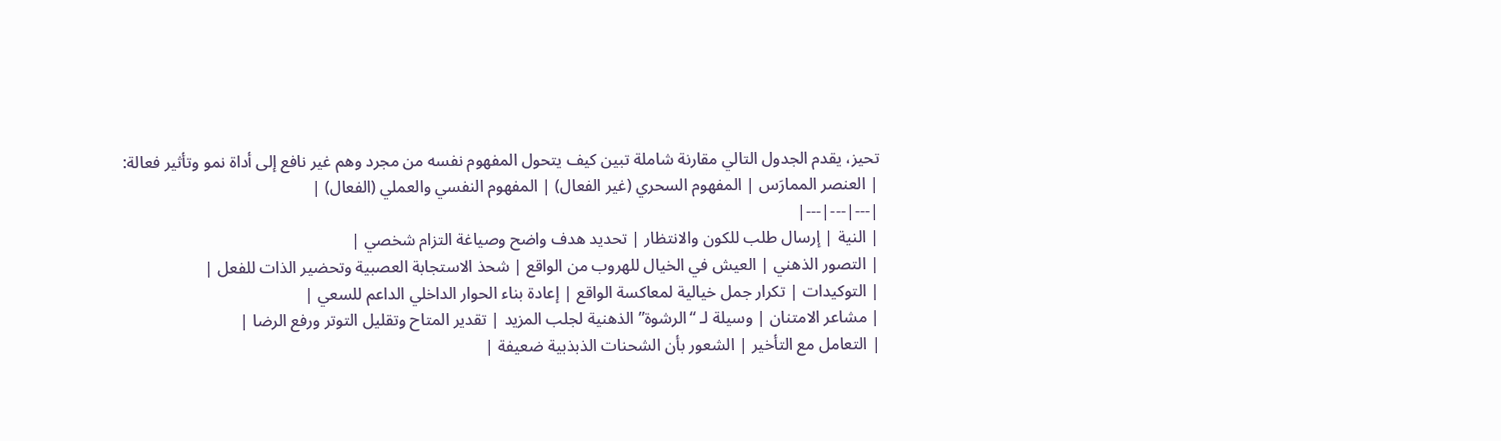تحيز، يقدم الجدول التالي مقارنة شاملة تبين كيف يتحول المفهوم نفسه من مجرد وهم غير نافع إلى أداة نمو وتأثير فعالة:
| العنصر الممارَس | المفهوم السحري (غير الفعال) | المفهوم النفسي والعملي (الفعال) |
|---|---|---|
| النية | إرسال طلب للكون والانتظار | تحديد هدف واضح وصياغة التزام شخصي |
| التصور الذهني | العيش في الخيال للهروب من الواقع | شحذ الاستجابة العصبية وتحضير الذات للفعل |
| التوكيدات | تكرار جمل خيالية لمعاكسة الواقع | إعادة بناء الحوار الداخلي الداعم للسعي |
| مشاعر الامتنان | وسيلة لـ “الرشوة” الذهنية لجلب المزيد | تقدير المتاح وتقليل التوتر ورفع الرضا |
| التعامل مع التأخير | الشعور بأن الشحنات الذبذبية ضعيفة |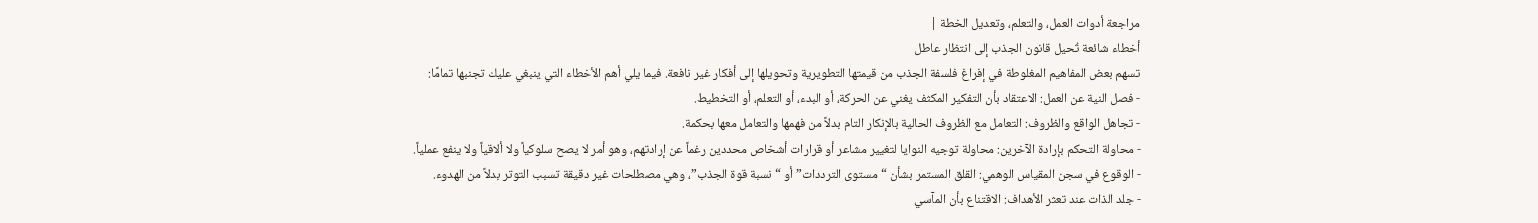مراجعة أدوات العمل، والتعلم، وتعديل الخطة |
أخطاء شائعة تُحيل قانون الجذب إلى انتظار عاطل
تسهم بعض المفاهيم المغلوطة في إفراغ فلسفة الجذب من قيمتها التطويرية وتحويلها إلى أفكار غير نافعة. فيما يلي أهم الأخطاء التي ينبغي عليك تجنبها تمامًا:
- فصل النية عن العمل: الاعتقاد بأن التفكير المكثف يغني عن الحركة، أو البدء، أو التعلم، أو التخطيط.
- تجاهل الواقع والظروف: التعامل مع الظروف الحالية بالإنكار التام بدلاً من فهمها والتعامل معها بحكمة.
- محاولة التحكم بإرادة الآخرين: محاولة توجيه النوايا لتغيير مشاعر أو قرارات أشخاص محددين رغماً عن إرادتهم، وهو أمر لا يصح سلوكياً ولا ألاقياً ولا ينفع عملياً.
- الوقوع في سجن المقياس الوهمي: القلق المستمر بشأن “مستوى الترددات” أو “نسبة قوة الجذب”، وهي مصطلحات غير دقيقة تسبب التوتر بدلاً من الهدوء.
- جلد الذات عند تعثر الأهداف: الاقتناع بأن المآسي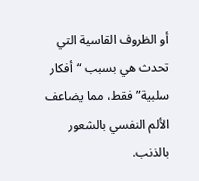أو الظروف القاسية التي تحدث هي بسبب “أفكار سلبية” فقط، مما يضاعف الألم النفسي بالشعور بالذنب.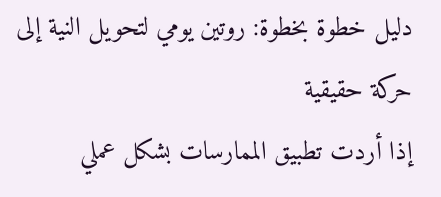دليل خطوة بخطوة: روتين يومي لتحويل النية إلى حركة حقيقية
إذا أردت تطبيق الممارسات بشكل عملي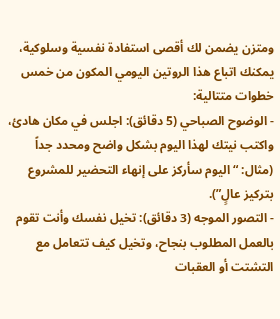ومتزن يضمن لك أقصى استفادة نفسية وسلوكية، يمكنك اتباع هذا الروتين اليومي المكون من خمس خطوات متتالية:
- الوضوح الصباحي (5 دقائق): اجلس في مكان هادئ، واكتب نيتك لهذا اليوم بشكل واضح ومحدد جداً (مثال: “اليوم سأركز على إنهاء التحضير للمشروع بتركيز عالٍ”).
- التصور الموجه (3 دقائق): تخيل نفسك وأنت تقوم بالعمل المطلوب بنجاح، وتخيل كيف تتعامل مع التشتت أو العقبات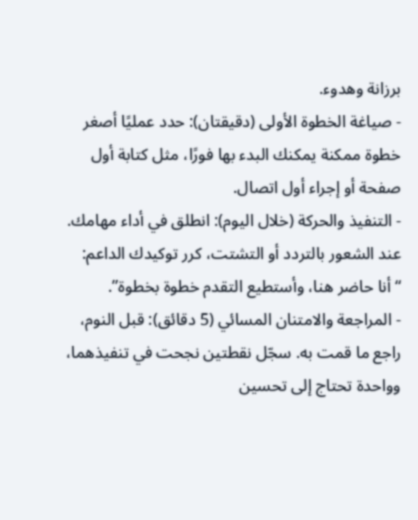برزانة وهدوء.
- صياغة الخطوة الأولى (دقيقتان): حدد عمليًا أصغر خطوة ممكنة يمكنك البدء بها فورًا، مثل كتابة أول صفحة أو إجراء أول اتصال.
- التنفيذ والحركة (خلال اليوم): انطلق في أداء مهامك. عند الشعور بالتردد أو التشتت، كرر توكيدك الداعم: “أنا حاضر هنا، وأستطيع التقدم خطوة بخطوة”.
- المراجعة والامتنان المسائي (5 دقائق): قبل النوم، راجع ما قمت به. سجّل نقطتين نجحت في تنفيذهما، وواحدة تحتاج إلى تحسين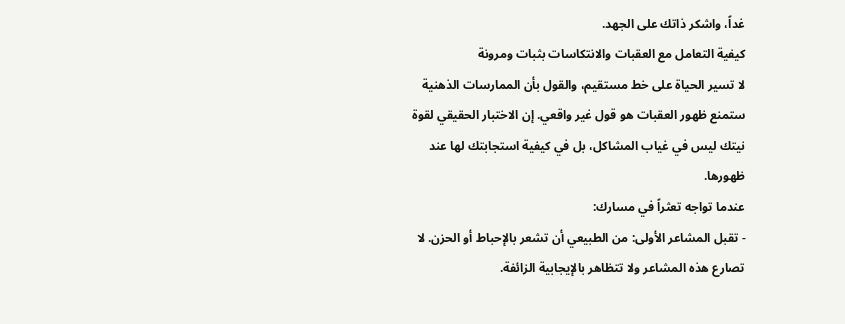غداً، واشكر ذاتك على الجهد.
كيفية التعامل مع العقبات والانتكاسات بثبات ومرونة
لا تسير الحياة على خط مستقيم، والقول بأن الممارسات الذهنية ستمنع ظهور العقبات هو قول غير واقعي. إن الاختبار الحقيقي لقوة نيتك ليس في غياب المشاكل، بل في كيفية استجابتك لها عند ظهورها.
عندما تواجه تعثراً في مسارك:
- تقبل المشاعر الأولى: من الطبيعي أن تشعر بالإحباط أو الحزن. لا تصارع هذه المشاعر ولا تتظاهر بالإيجابية الزائفة.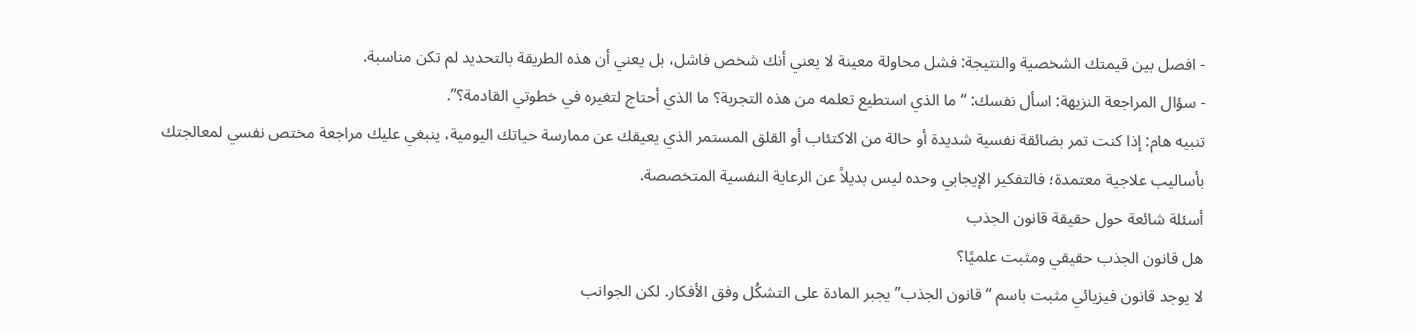- افصل بين قيمتك الشخصية والنتيجة: فشل محاولة معينة لا يعني أنك شخص فاشل، بل يعني أن هذه الطريقة بالتحديد لم تكن مناسبة.
- سؤال المراجعة النزيهة: اسأل نفسك: “ما الذي استطيع تعلمه من هذه التجربة؟ ما الذي أحتاج لتغيره في خطوتي القادمة؟”.
تنبيه هام: إذا كنت تمر بضائقة نفسية شديدة أو حالة من الاكتئاب أو القلق المستمر الذي يعيقك عن ممارسة حياتك اليومية، ينبغي عليك مراجعة مختص نفسي لمعالجتك بأساليب علاجية معتمدة؛ فالتفكير الإيجابي وحده ليس بديلاً عن الرعاية النفسية المتخصصة.
أسئلة شائعة حول حقيقة قانون الجذب
هل قانون الجذب حقيقي ومثبت علميًا؟
لا يوجد قانون فيزيائي مثبت باسم “قانون الجذب” يجبر المادة على التشكُل وفق الأفكار. لكن الجوانب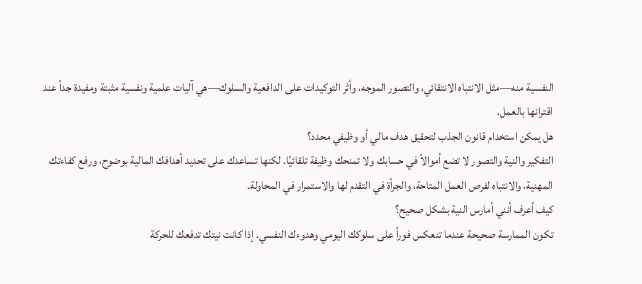النفسية منه—مثل الانتباه الانتقائي، والتصور الموجه، وأثر التوكيدات على الدافعية والسلوك—هي آليات علمية ونفسية مثبتة ومفيدة جداً عند اقترانها بالعمل.
هل يمكن استخدام قانون الجذب لتحقيق هدف مالي أو وظيفي محدد؟
التفكير والنية والتصور لا تضع أموالاً في حسابك ولا تمنحك وظيفة تلقائيًا. لكنها تساعدك على تحديد أهدافك المالية بوضوح، ورفع كفاءتك المهنية، والانتباه لفرص العمل المتاحة، والجرأة في التقدم لها والاستمرار في المحاولة.
كيف أعرف أنني أمارس النية بشكل صحيح؟
تكون الممارسة صحيحة عندما تنعكس فوراً على سلوكك اليومي وهدوءك النفسي. إذا كانت نيتك تدفعك للحركة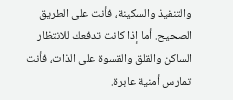والتنفيذ والسكينة، فأنت على الطريق الصحيح. أما إذا كانت تدفعك للانتظار الساكن والقلق والقسوة على الذات، فأنت تمارس أمنية عابرة.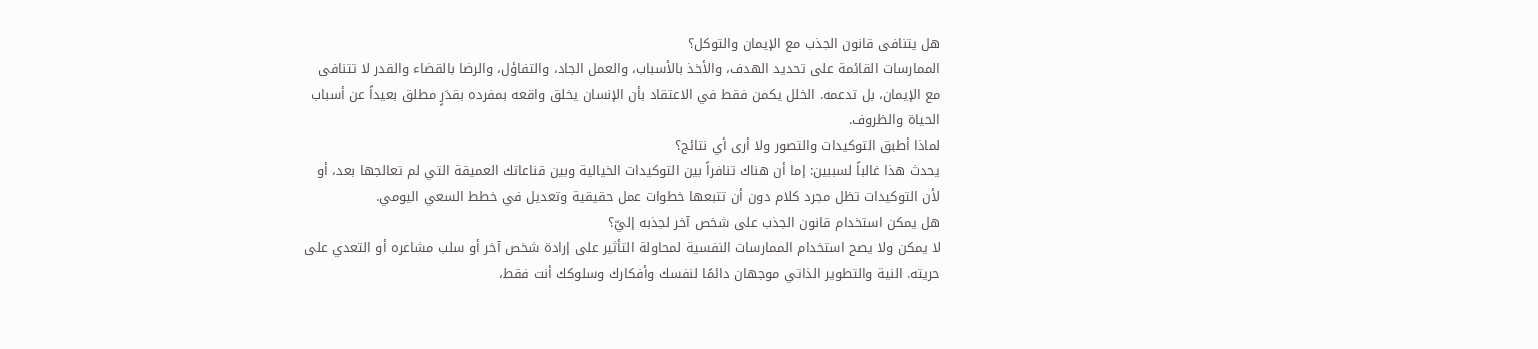هل يتنافى قانون الجذب مع الإيمان والتوكل؟
الممارسات القائمة على تحديد الهدف، والأخذ بالأسباب، والعمل الجاد، والتفاؤل، والرضا بالقضاء والقدر لا تتنافى مع الإيمان، بل تدعمه. الخلل يكمن فقط في الاعتقاد بأن الإنسان يخلق واقعه بمفرده بقدَرٍ مطلق بعيداً عن أسباب الحياة والظروف.
لماذا أطبق التوكيدات والتصور ولا أرى أي نتائج؟
يحدث هذا غالباً لسببين: إما أن هناك تنافراً بين التوكيدات الخيالية وبين قناعاتك العميقة التي لم تعالجها بعد، أو لأن التوكيدات تظل مجرد كلام دون أن تتبعها خطوات عمل حقيقية وتعديل في خطط السعي اليومي.
هل يمكن استخدام قانون الجذب على شخص آخر لجذبه إليّ؟
لا يمكن ولا يصح استخدام الممارسات النفسية لمحاولة التأثير على إرادة شخص آخر أو سلب مشاعره أو التعدي على حريته. النية والتطوير الذاتي موجهان دائمًا لنفسك وأفكارك وسلوكك أنت فقط،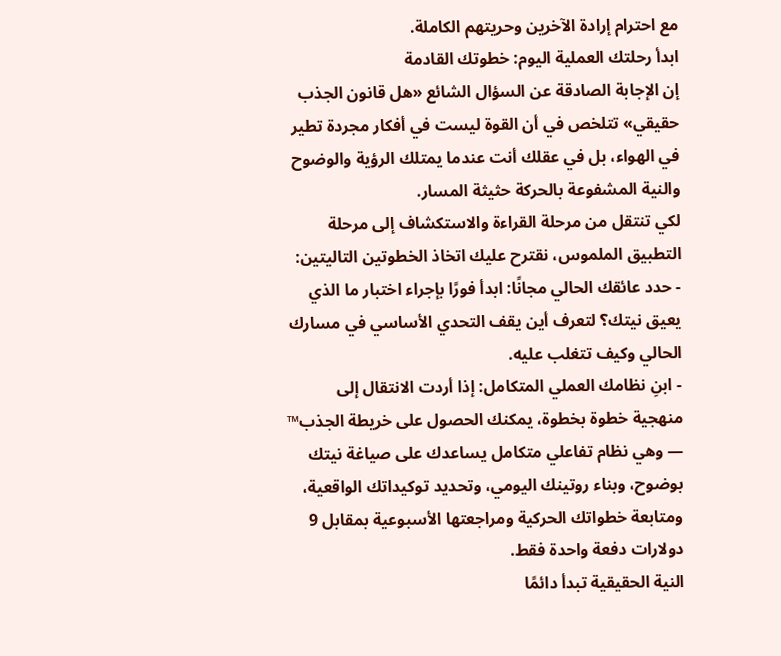مع احترام إرادة الآخرين وحريتهم الكاملة.
ابدأ رحلتك العملية اليوم: خطوتك القادمة
إن الإجابة الصادقة عن السؤال الشائع «هل قانون الجذب حقيقي» تتلخص في أن القوة ليست في أفكار مجردة تطير في الهواء، بل في عقلك أنت عندما يمتلك الرؤية والوضوح والنية المشفوعة بالحركة حثيثة المسار.
لكي تنتقل من مرحلة القراءة والاستكشاف إلى مرحلة التطبيق الملموس، نقترح عليك اتخاذ الخطوتين التاليتين:
- حدد عائقك الحالي مجانًا: ابدأ فورًا بإجراء اختبار ما الذي يعيق نيتك؟ لتعرف أين يقف التحدي الأساسي في مسارك الحالي وكيف تتغلب عليه.
- ابنِ نظامك العملي المتكامل: إذا أردت الانتقال إلى منهجية خطوة بخطوة، يمكنك الحصول على خريطة الجذب™ — وهي نظام تفاعلي متكامل يساعدك على صياغة نيتك بوضوح، وبناء روتينك اليومي، وتحديد توكيداتك الواقعية، ومتابعة خطواتك الحركية ومراجعتها الأسبوعية بمقابل 9 دولارات دفعة واحدة فقط.
النية الحقيقية تبدأ دائمًا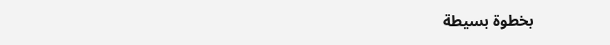بخطوة بسيطة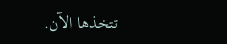تتخذها الآن.